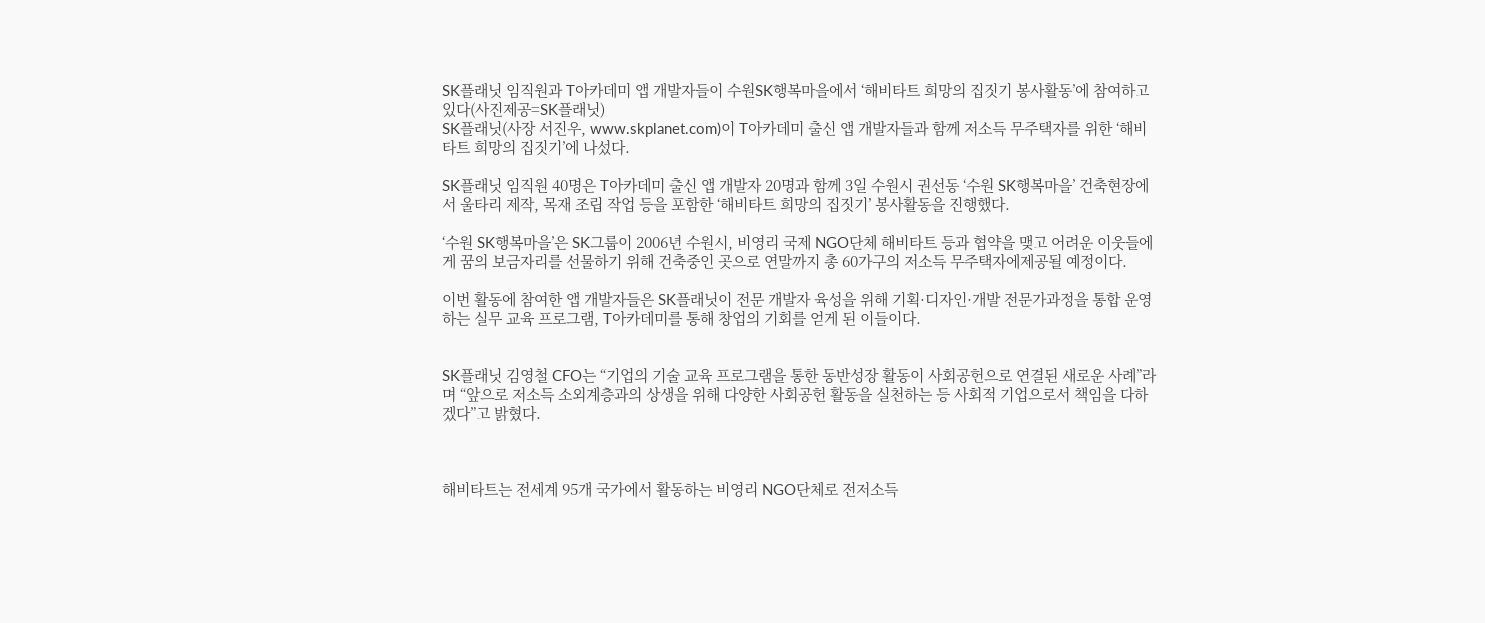SK플래닛 임직원과 T아카데미 앱 개발자들이 수원SK행복마을에서 ‘해비타트 희망의 집짓기 봉사활동’에 참여하고 있다(사진제공=SK플래닛)
SK플래닛(사장 서진우, www.skplanet.com)이 T아카데미 출신 앱 개발자들과 함께 저소득 무주택자를 위한 ‘해비타트 희망의 집짓기’에 나섰다.

SK플래닛 임직원 40명은 T아카데미 출신 앱 개발자 20명과 함께 3일 수원시 권선동 ‘수원 SK행복마을’ 건축현장에서 울타리 제작, 목재 조립 작업 등을 포함한 ‘해비타트 희망의 집짓기’ 봉사활동을 진행했다.

‘수원 SK행복마을’은 SK그룹이 2006년 수원시, 비영리 국제 NGO단체 해비타트 등과 협약을 맺고 어려운 이웃들에게 꿈의 보금자리를 선물하기 위해 건축중인 곳으로 연말까지 총 60가구의 저소득 무주택자에제공될 예정이다.

이번 활동에 참여한 앱 개발자들은 SK플래닛이 전문 개발자 육성을 위해 기획·디자인·개발 전문가과정을 통합 운영하는 실무 교육 프로그램, T아카데미를 통해 창업의 기회를 얻게 된 이들이다.


SK플래닛 김영철 CFO는 “기업의 기술 교육 프로그램을 통한 동반성장 활동이 사회공헌으로 연결된 새로운 사례”라며 “앞으로 저소득 소외계층과의 상생을 위해 다양한 사회공헌 활동을 실천하는 등 사회적 기업으로서 책임을 다하겠다”고 밝혔다.



해비타트는 전세계 95개 국가에서 활동하는 비영리 NGO단체로 전저소득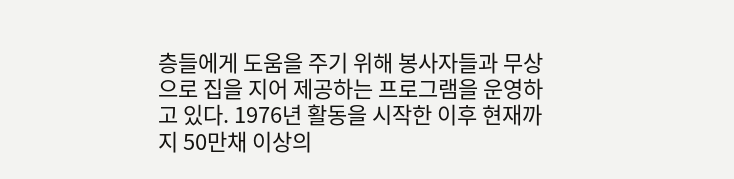층들에게 도움을 주기 위해 봉사자들과 무상으로 집을 지어 제공하는 프로그램을 운영하고 있다. 1976년 활동을 시작한 이후 현재까지 50만채 이상의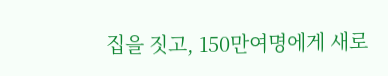집을 짓고, 150만여명에게 새로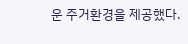운 주거환경을 제공했다.